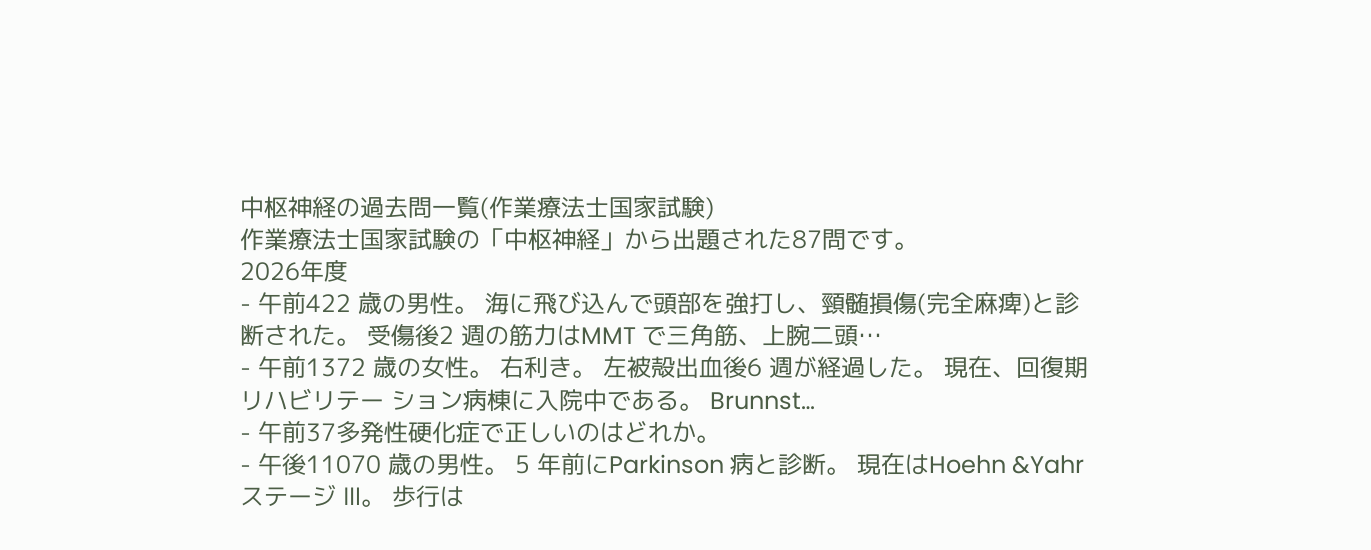中枢神経の過去問一覧(作業療法士国家試験)
作業療法士国家試験の「中枢神経」から出題された87問です。
2026年度
- 午前422 歳の男性。 海に飛び込んで頭部を強打し、頸髄損傷(完全麻痺)と診断された。 受傷後2 週の筋力はMMT で三角筋、上腕二頭…
- 午前1372 歳の女性。 右利き。 左被殻出血後6 週が経過した。 現在、回復期リハビリテー ション病棟に入院中である。 Brunnst…
- 午前37多発性硬化症で正しいのはどれか。
- 午後11070 歳の男性。 5 年前にParkinson 病と診断。 現在はHoehn &Yahr ステージ Ⅲ。 歩行は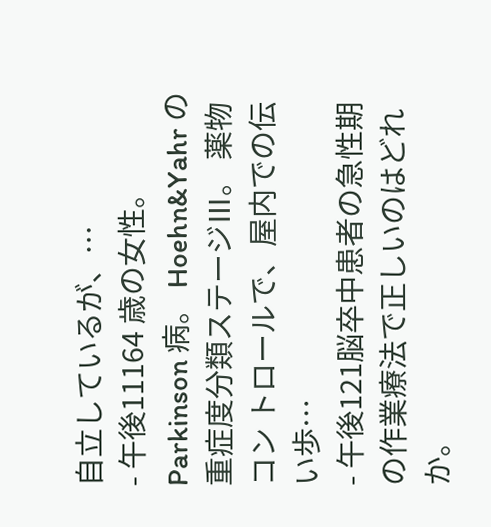自立しているが、…
- 午後11164 歳の女性。 Parkinson 病。 Hoehn&Yahr の重症度分類ステージⅢ。 薬物コン トロールで、屋内での伝い歩…
- 午後121脳卒中患者の急性期の作業療法で正しいのはどれか。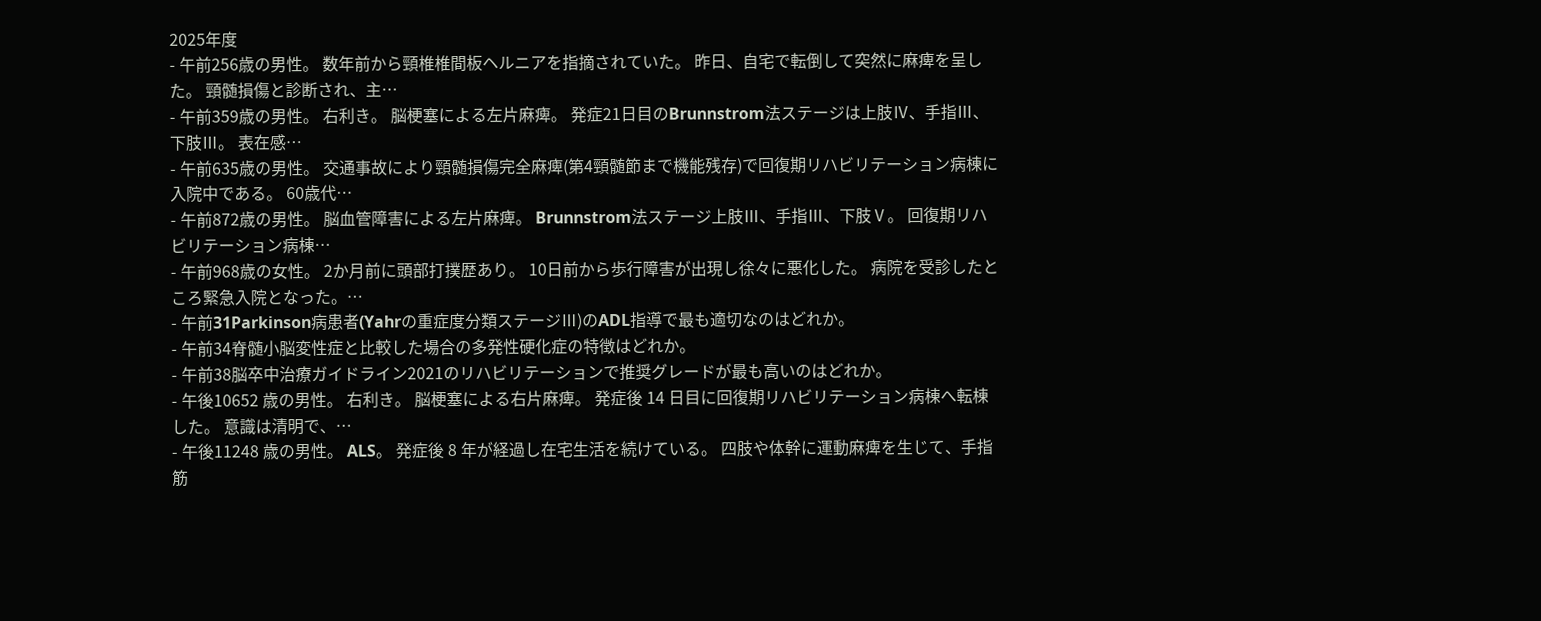2025年度
- 午前256歳の男性。 数年前から頸椎椎間板ヘルニアを指摘されていた。 昨日、自宅で転倒して突然に麻痺を呈した。 頸髄損傷と診断され、主…
- 午前359歳の男性。 右利き。 脳梗塞による左片麻痺。 発症21日目のBrunnstrom法ステージは上肢Ⅳ、手指Ⅲ、下肢Ⅲ。 表在感…
- 午前635歳の男性。 交通事故により頸髄損傷完全麻痺(第4頸髄節まで機能残存)で回復期リハビリテーション病棟に入院中である。 60歳代…
- 午前872歳の男性。 脳血管障害による左片麻痺。 Brunnstrom法ステージ上肢Ⅲ、手指Ⅲ、下肢Ⅴ。 回復期リハビリテーション病棟…
- 午前968歳の女性。 2か月前に頭部打撲歴あり。 10日前から歩行障害が出現し徐々に悪化した。 病院を受診したところ緊急入院となった。…
- 午前31Parkinson病患者(Yahrの重症度分類ステージⅢ)のADL指導で最も適切なのはどれか。
- 午前34脊髄小脳変性症と比較した場合の多発性硬化症の特徴はどれか。
- 午前38脳卒中治療ガイドライン2021のリハビリテーションで推奨グレードが最も高いのはどれか。
- 午後10652 歳の男性。 右利き。 脳梗塞による右片麻痺。 発症後 14 日目に回復期リハビリテーション病棟へ転棟した。 意識は清明で、…
- 午後11248 歳の男性。 ALS。 発症後 8 年が経過し在宅生活を続けている。 四肢や体幹に運動麻痺を生じて、手指筋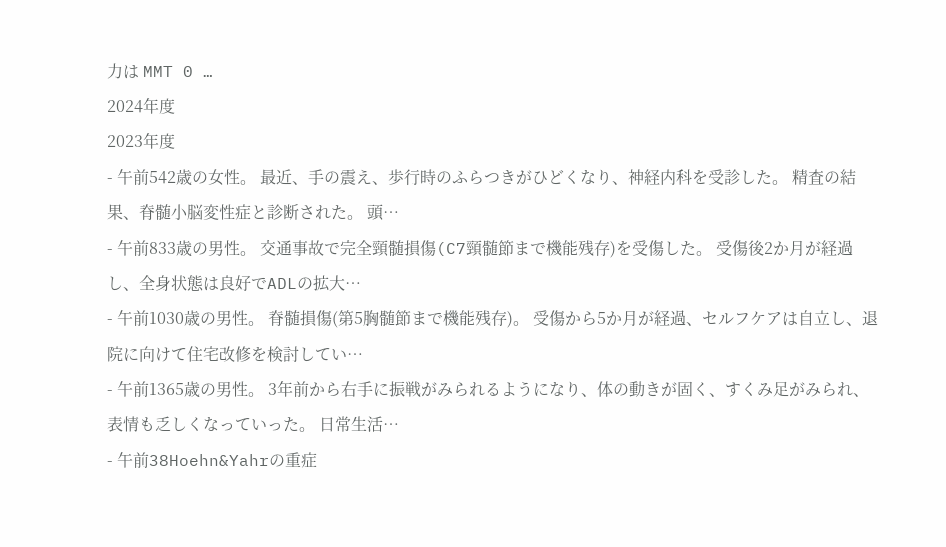力は MMT 0 …
2024年度
2023年度
- 午前542歳の女性。 最近、手の震え、歩行時のふらつきがひどくなり、神経内科を受診した。 精査の結果、脊髄小脳変性症と診断された。 頭…
- 午前833歳の男性。 交通事故で完全頸髄損傷(C7頸髄節まで機能残存)を受傷した。 受傷後2か月が経過し、全身状態は良好でADLの拡大…
- 午前1030歳の男性。 脊髄損傷(第5胸髄節まで機能残存)。 受傷から5か月が経過、セルフケアは自立し、退院に向けて住宅改修を検討してい…
- 午前1365歳の男性。 3年前から右手に振戦がみられるようになり、体の動きが固く、すくみ足がみられ、表情も乏しくなっていった。 日常生活…
- 午前38Hoehn&Yahrの重症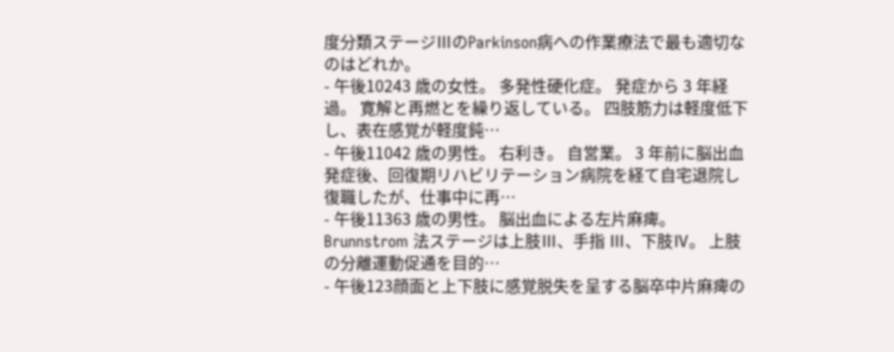度分類ステージⅢのParkinson病への作業療法で最も適切なのはどれか。
- 午後10243 歳の女性。 多発性硬化症。 発症から 3 年経過。 寛解と再燃とを繰り返している。 四肢筋力は軽度低下し、表在感覚が軽度鈍…
- 午後11042 歳の男性。 右利き。 自営業。 3 年前に脳出血発症後、回復期リハビリテーション病院を経て自宅退院し復職したが、仕事中に再…
- 午後11363 歳の男性。 脳出血による左片麻痺。 Brunnstrom 法ステージは上肢Ⅲ、手指 Ⅲ、下肢Ⅳ。 上肢の分離運動促通を目的…
- 午後123顔面と上下肢に感覚脱失を呈する脳卒中片麻痺の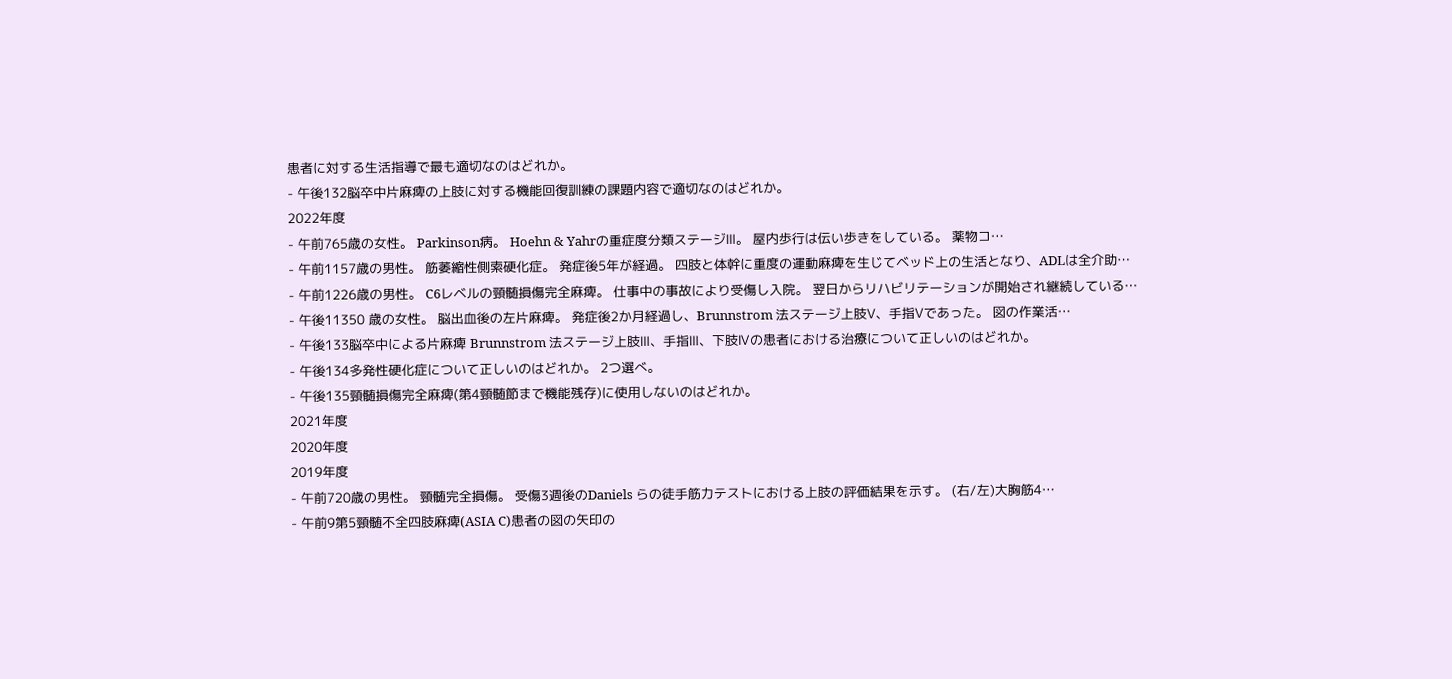患者に対する生活指導で最も適切なのはどれか。
- 午後132脳卒中片麻痺の上肢に対する機能回復訓練の課題内容で適切なのはどれか。
2022年度
- 午前765歳の女性。 Parkinson病。 Hoehn & Yahrの重症度分類ステージⅢ。 屋内歩行は伝い歩きをしている。 薬物コ…
- 午前1157歳の男性。 筋萎縮性側索硬化症。 発症後5年が経過。 四肢と体幹に重度の運動麻痺を生じてベッド上の生活となり、ADLは全介助…
- 午前1226歳の男性。 C6レベルの頸髄損傷完全麻痺。 仕事中の事故により受傷し入院。 翌日からリハビリテーションが開始され継続している…
- 午後11350 歳の女性。 脳出血後の左片麻痺。 発症後2か月経過し、Brunnstrom 法ステージ上肢Ⅴ、手指Ⅴであった。 図の作業活…
- 午後133脳卒中による片麻痺 Brunnstrom 法ステージ上肢Ⅲ、手指Ⅲ、下肢Ⅳの患者における治療について正しいのはどれか。
- 午後134多発性硬化症について正しいのはどれか。 2つ選べ。
- 午後135頸髄損傷完全麻痺(第4頸髄節まで機能残存)に使用しないのはどれか。
2021年度
2020年度
2019年度
- 午前720歳の男性。 頸髄完全損傷。 受傷3週後のDaniels らの徒手筋力テストにおける上肢の評価結果を示す。 (右/左)大胸筋4…
- 午前9第5頸髄不全四肢麻痺(ASIA C)患者の図の矢印の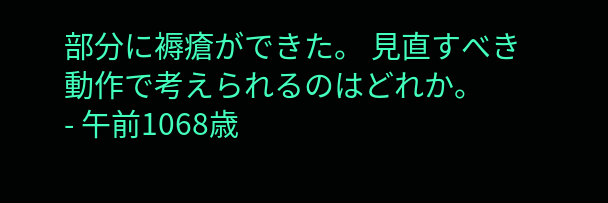部分に褥瘡ができた。 見直すべき動作で考えられるのはどれか。
- 午前1068歳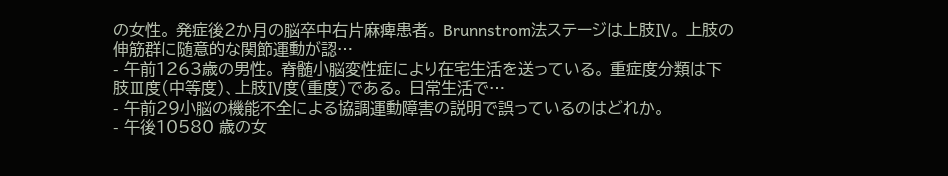の女性。 発症後2か月の脳卒中右片麻痺患者。 Brunnstrom法ステージは上肢Ⅳ。 上肢の伸筋群に随意的な関節運動が認…
- 午前1263歳の男性。 脊髄小脳変性症により在宅生活を送っている。 重症度分類は下肢Ⅲ度(中等度)、上肢Ⅳ度(重度)である。 日常生活で…
- 午前29小脳の機能不全による協調運動障害の説明で誤っているのはどれか。
- 午後10580 歳の女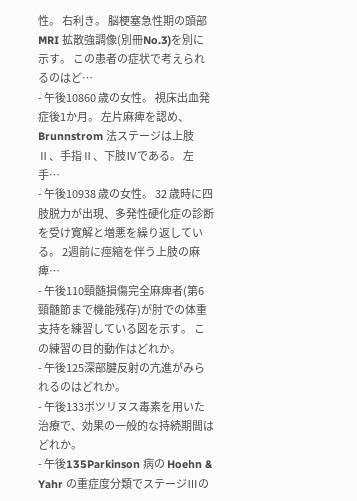性。 右利き。 脳梗塞急性期の頭部 MRI 拡散強調像(別冊No.3)を別に示す。 この患者の症状で考えられるのはど…
- 午後10860 歳の女性。 視床出血発症後1か月。 左片麻痺を認め、Brunnstrom 法ステージは上肢Ⅱ、手指Ⅱ、下肢Ⅳである。 左手…
- 午後10938 歳の女性。 32 歳時に四肢脱力が出現、多発性硬化症の診断を受け寛解と増悪を繰り返している。 2週前に痙縮を伴う上肢の麻痺…
- 午後110頸髄損傷完全麻痺者(第6頸髄節まで機能残存)が肘での体重支持を練習している図を示す。 この練習の目的動作はどれか。
- 午後125深部腱反射の亢進がみられるのはどれか。
- 午後133ボツリヌス毒素を用いた治療で、効果の一般的な持続期間はどれか。
- 午後135Parkinson 病の Hoehn & Yahr の重症度分類でステージⅢの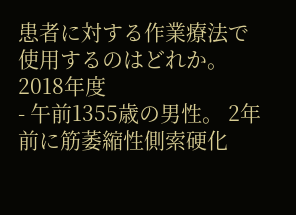患者に対する作業療法で使用するのはどれか。
2018年度
- 午前1355歳の男性。 2年前に筋萎縮性側索硬化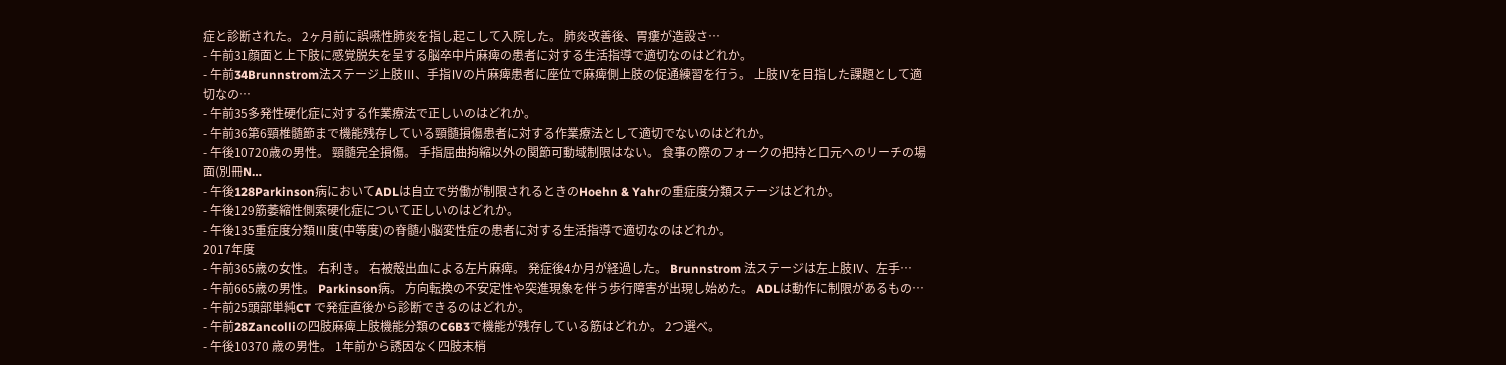症と診断された。 2ヶ月前に誤嚥性肺炎を指し起こして入院した。 肺炎改善後、胃瘻が造設さ…
- 午前31顔面と上下肢に感覚脱失を呈する脳卒中片麻痺の患者に対する生活指導で適切なのはどれか。
- 午前34Brunnstrom法ステージ上肢Ⅲ、手指Ⅳの片麻痺患者に座位で麻痺側上肢の促通練習を行う。 上肢Ⅳを目指した課題として適切なの…
- 午前35多発性硬化症に対する作業療法で正しいのはどれか。
- 午前36第6頸椎髄節まで機能残存している頸髄損傷患者に対する作業療法として適切でないのはどれか。
- 午後10720歳の男性。 頸髄完全損傷。 手指屈曲拘縮以外の関節可動域制限はない。 食事の際のフォークの把持と口元へのリーチの場面(別冊N…
- 午後128Parkinson病においてADLは自立で労働が制限されるときのHoehn & Yahrの重症度分類ステージはどれか。
- 午後129筋萎縮性側索硬化症について正しいのはどれか。
- 午後135重症度分類Ⅲ度(中等度)の脊髄小脳変性症の患者に対する生活指導で適切なのはどれか。
2017年度
- 午前365歳の女性。 右利き。 右被殻出血による左片麻痺。 発症後4か月が経過した。 Brunnstrom 法ステージは左上肢Ⅳ、左手…
- 午前665歳の男性。 Parkinson病。 方向転換の不安定性や突進現象を伴う歩行障害が出現し始めた。 ADLは動作に制限があるもの…
- 午前25頭部単純CT で発症直後から診断できるのはどれか。
- 午前28Zancolliの四肢麻痺上肢機能分類のC6B3で機能が残存している筋はどれか。 2つ選べ。
- 午後10370 歳の男性。 1年前から誘因なく四肢末梢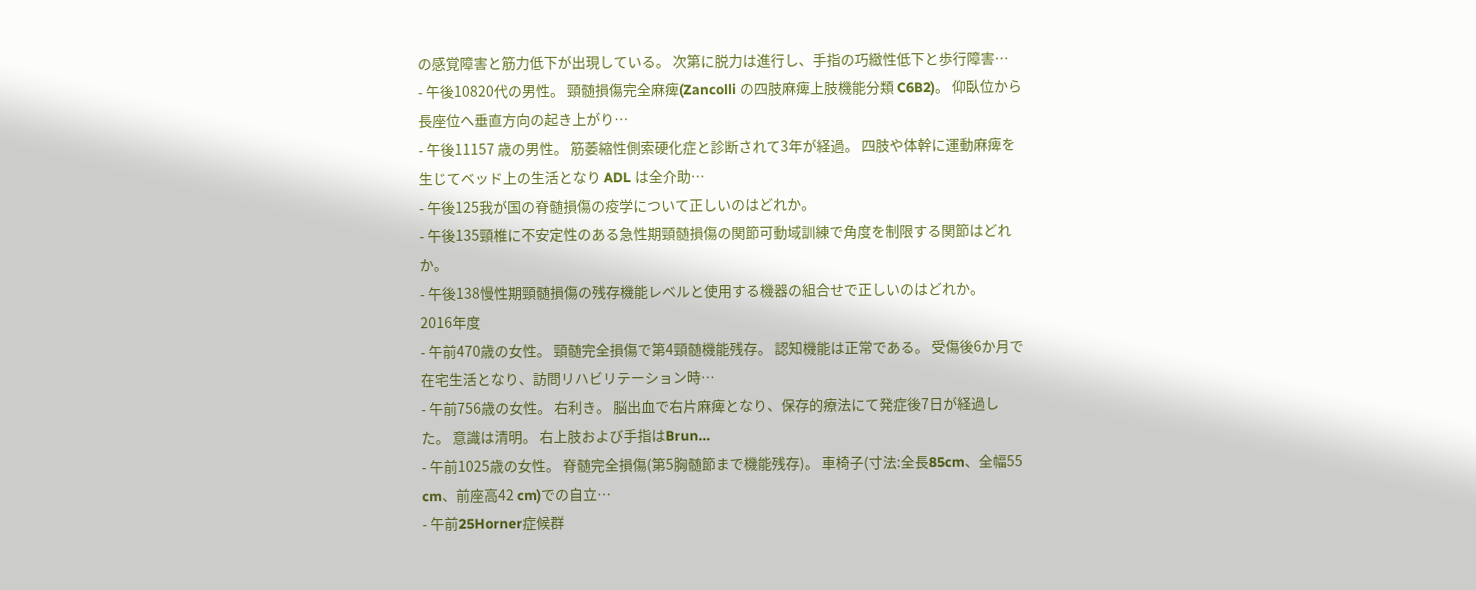の感覚障害と筋力低下が出現している。 次第に脱力は進行し、手指の巧緻性低下と歩行障害…
- 午後10820代の男性。 頸髄損傷完全麻痺(Zancolli の四肢麻痺上肢機能分類 C6B2)。 仰臥位から長座位へ垂直方向の起き上がり…
- 午後11157 歳の男性。 筋萎縮性側索硬化症と診断されて3年が経過。 四肢や体幹に運動麻痺を生じてベッド上の生活となり ADL は全介助…
- 午後125我が国の脊髄損傷の疫学について正しいのはどれか。
- 午後135頸椎に不安定性のある急性期頸髄損傷の関節可動域訓練で角度を制限する関節はどれか。
- 午後138慢性期頸髄損傷の残存機能レベルと使用する機器の組合せで正しいのはどれか。
2016年度
- 午前470歳の女性。 頸髄完全損傷で第4頸髄機能残存。 認知機能は正常である。 受傷後6か月で在宅生活となり、訪問リハビリテーション時…
- 午前756歳の女性。 右利き。 脳出血で右片麻痺となり、保存的療法にて発症後7日が経過した。 意識は清明。 右上肢および手指はBrun…
- 午前1025歳の女性。 脊髄完全損傷(第5胸髄節まで機能残存)。 車椅子(寸法:全長85cm、全幅55 cm、前座高42 cm)での自立…
- 午前25Horner症候群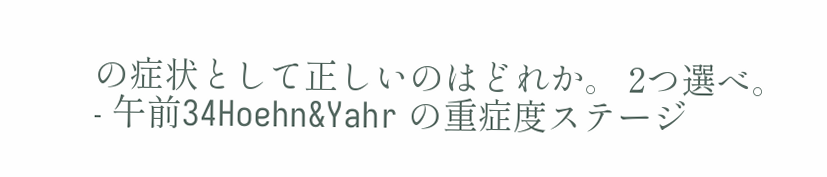の症状として正しいのはどれか。 2つ選べ。
- 午前34Hoehn&Yahr の重症度ステージ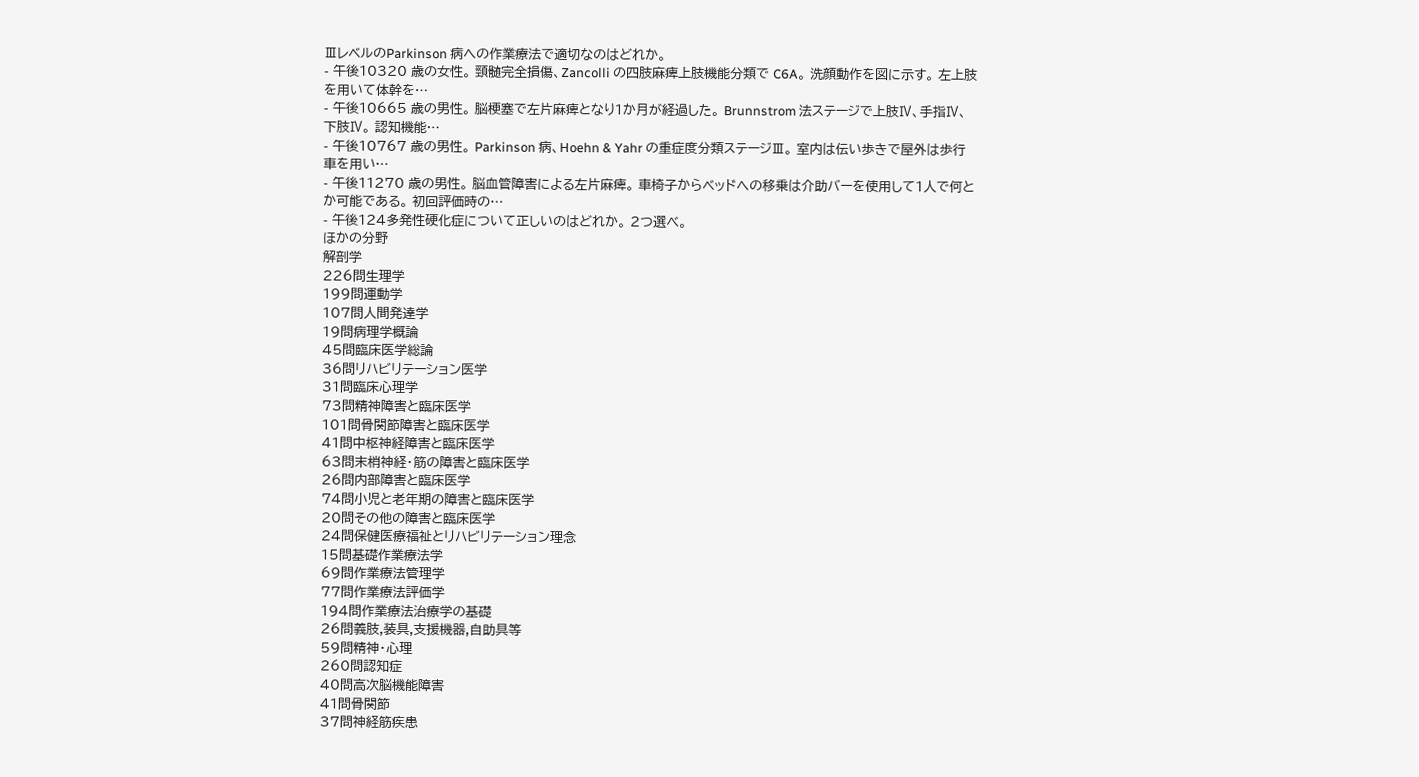ⅢレベルのParkinson 病への作業療法で適切なのはどれか。
- 午後10320 歳の女性。 頸髄完全損傷、Zancolli の四肢麻痺上肢機能分類で C6A。 洗顔動作を図に示す。 左上肢を用いて体幹を…
- 午後10665 歳の男性。 脳梗塞で左片麻痺となり1か月が経過した。 Brunnstrom 法ステージで上肢Ⅳ、手指Ⅳ、下肢Ⅳ。 認知機能…
- 午後10767 歳の男性。 Parkinson 病、Hoehn & Yahr の重症度分類ステージⅢ。 室内は伝い歩きで屋外は歩行車を用い…
- 午後11270 歳の男性。 脳血管障害による左片麻痺。 車椅子からベッドへの移乗は介助バーを使用して1人で何とか可能である。 初回評価時の…
- 午後124多発性硬化症について正しいのはどれか。 2つ選べ。
ほかの分野
解剖学
226問生理学
199問運動学
107問人間発達学
19問病理学概論
45問臨床医学総論
36問リハビリテーション医学
31問臨床心理学
73問精神障害と臨床医学
101問骨関節障害と臨床医学
41問中枢神経障害と臨床医学
63問末梢神経・筋の障害と臨床医学
26問内部障害と臨床医学
74問小児と老年期の障害と臨床医学
20問その他の障害と臨床医学
24問保健医療福祉とリハビリテーション理念
15問基礎作業療法学
69問作業療法管理学
77問作業療法評価学
194問作業療法治療学の基礎
26問義肢,装具,支援機器,自助具等
59問精神・心理
260問認知症
40問高次脳機能障害
41問骨関節
37問神経筋疾患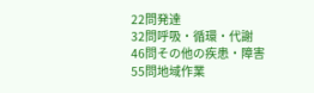22問発達
32問呼吸・循環・代謝
46問その他の疾患・障害
55問地域作業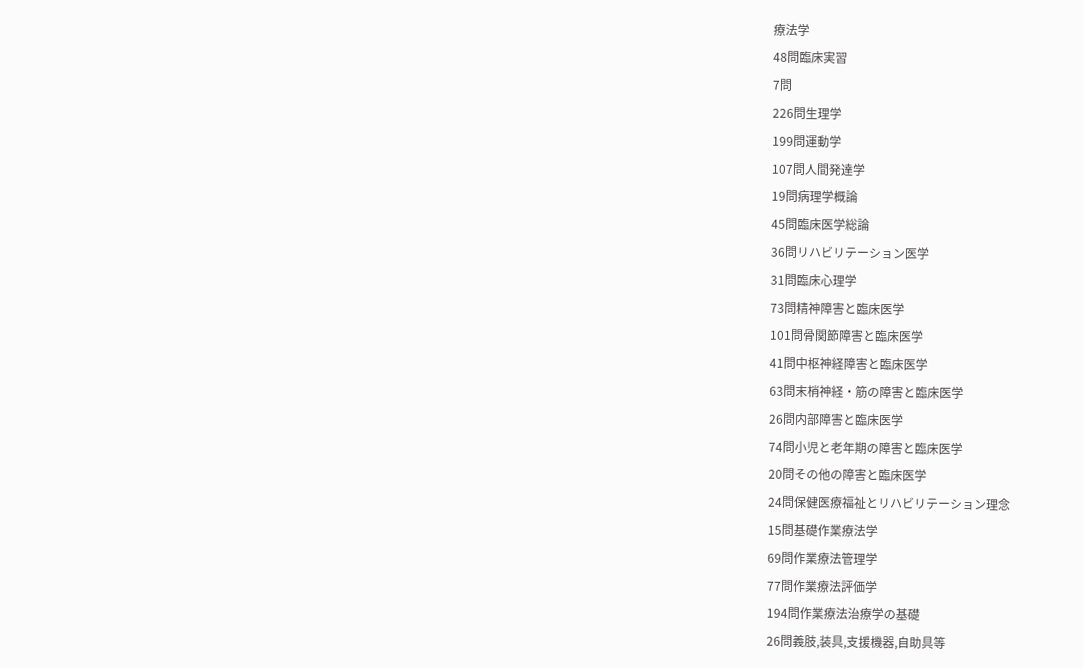療法学
48問臨床実習
7問
226問生理学
199問運動学
107問人間発達学
19問病理学概論
45問臨床医学総論
36問リハビリテーション医学
31問臨床心理学
73問精神障害と臨床医学
101問骨関節障害と臨床医学
41問中枢神経障害と臨床医学
63問末梢神経・筋の障害と臨床医学
26問内部障害と臨床医学
74問小児と老年期の障害と臨床医学
20問その他の障害と臨床医学
24問保健医療福祉とリハビリテーション理念
15問基礎作業療法学
69問作業療法管理学
77問作業療法評価学
194問作業療法治療学の基礎
26問義肢,装具,支援機器,自助具等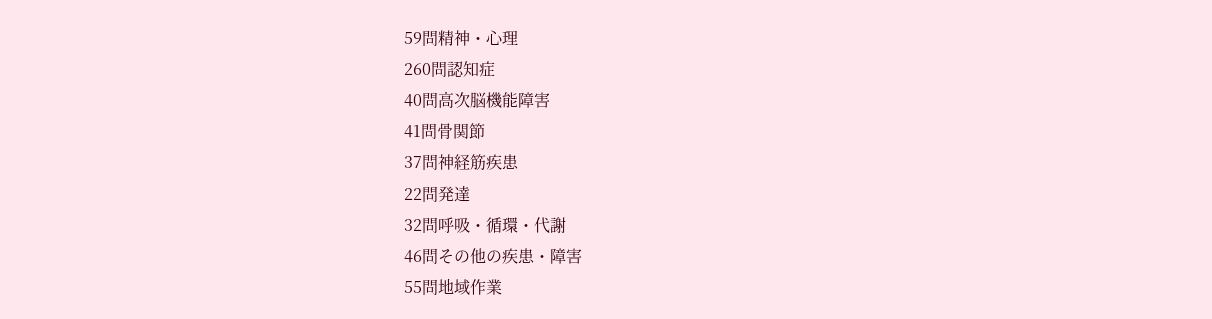59問精神・心理
260問認知症
40問高次脳機能障害
41問骨関節
37問神経筋疾患
22問発達
32問呼吸・循環・代謝
46問その他の疾患・障害
55問地域作業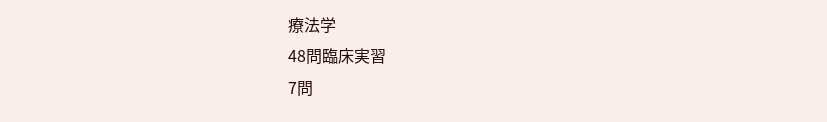療法学
48問臨床実習
7問